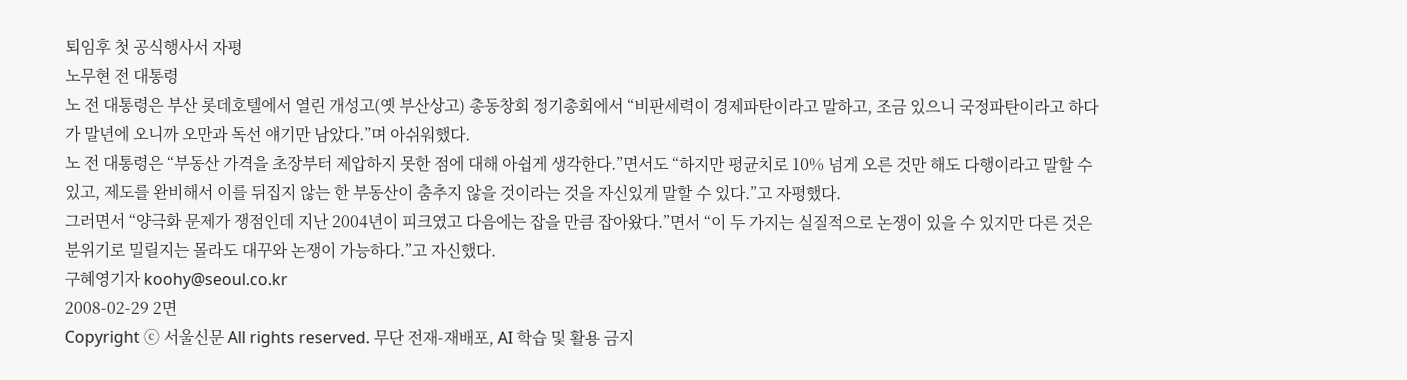퇴임후 첫 공식행사서 자평
노무현 전 대통령
노 전 대통령은 부산 롯데호텔에서 열린 개성고(옛 부산상고) 총동창회 정기총회에서 “비판세력이 경제파탄이라고 말하고, 조금 있으니 국정파탄이라고 하다가 말년에 오니까 오만과 독선 얘기만 남았다.”며 아쉬워했다.
노 전 대통령은 “부동산 가격을 초장부터 제압하지 못한 점에 대해 아쉽게 생각한다.”면서도 “하지만 평균치로 10% 넘게 오른 것만 해도 다행이라고 말할 수 있고, 제도를 완비해서 이를 뒤집지 않는 한 부동산이 춤추지 않을 것이라는 것을 자신있게 말할 수 있다.”고 자평했다.
그러면서 “양극화 문제가 쟁점인데 지난 2004년이 피크였고 다음에는 잡을 만큼 잡아왔다.”면서 “이 두 가지는 실질적으로 논쟁이 있을 수 있지만 다른 것은 분위기로 밀릴지는 몰라도 대꾸와 논쟁이 가능하다.”고 자신했다.
구혜영기자 koohy@seoul.co.kr
2008-02-29 2면
Copyright ⓒ 서울신문 All rights reserved. 무단 전재-재배포, AI 학습 및 활용 금지